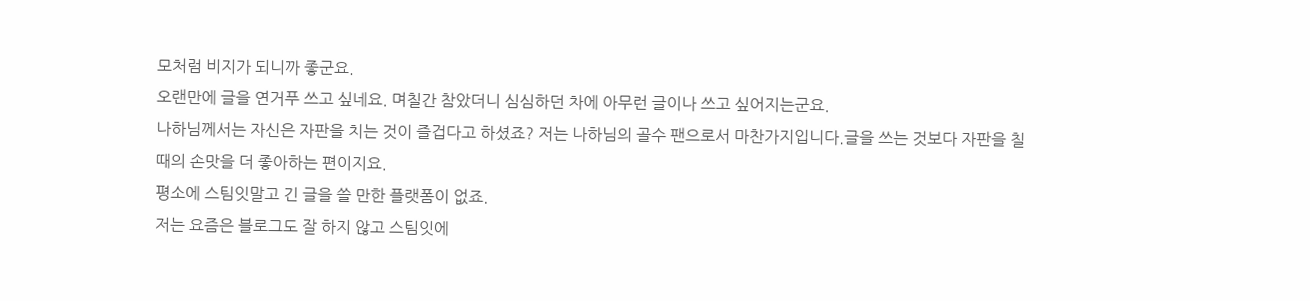모처럼 비지가 되니까 좋군요.
오랜만에 글을 연거푸 쓰고 싶네요. 며칠간 참았더니 심심하던 차에 아무런 글이나 쓰고 싶어지는군요.
나하님께서는 자신은 자판을 치는 것이 즐겁다고 하셨죠? 저는 나하님의 골수 팬으로서 마찬가지입니다.글을 쓰는 것보다 자판을 칠 때의 손맛을 더 좋아하는 편이지요.
평소에 스팀잇말고 긴 글을 쓸 만한 플랫폼이 없죠.
저는 요즘은 블로그도 잘 하지 않고 스팀잇에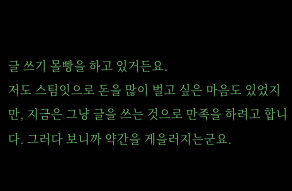글 쓰기 몰빵을 하고 있거든요.
저도 스팀잇으로 돈을 많이 벌고 싶은 마음도 있었지만, 지금은 그냥 글을 쓰는 것으로 만족을 하려고 합니다. 그러다 보니까 약간을 게을러지는군요.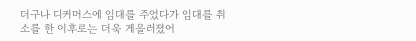더구나 디커머스에 임대를 주었다가 임대를 취소를 한 이후로는 더욱 게을러졌어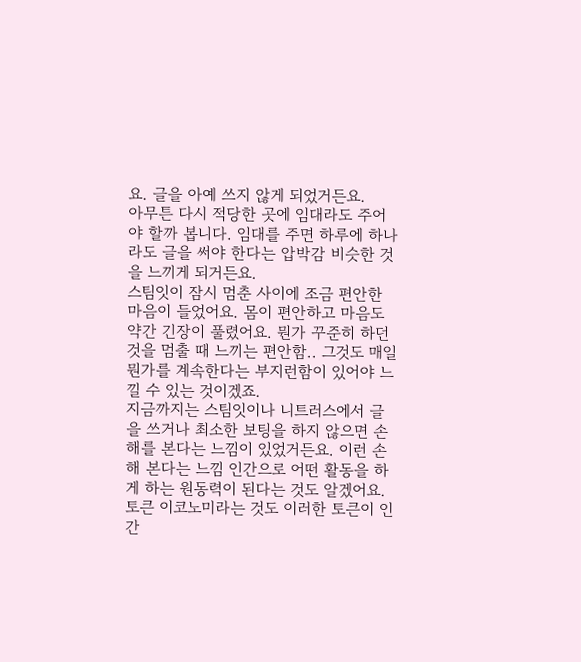요. 글을 아예 쓰지 않게 되었거든요.
아무튼 다시 적당한 곳에 임대라도 주어야 할까 봅니다. 임대를 주면 하루에 하나라도 글을 써야 한다는 압박감 비슷한 것을 느끼게 되거든요.
스팀잇이 잠시 멈춘 사이에 조금 편안한 마음이 들었어요. 몸이 편안하고 마음도 약간 긴장이 풀렸어요. 뭔가 꾸준히 하던 것을 멈출 때 느끼는 편안함.. 그것도 매일 뭔가를 계속한다는 부지런함이 있어야 느낄 수 있는 것이겠죠.
지금까지는 스팀잇이나 니트러스에서 글을 쓰거나 최소한 보팅을 하지 않으면 손해를 본다는 느낌이 있었거든요. 이런 손해 본다는 느낌 인간으로 어떤 활동을 하게 하는 원동력이 된다는 것도 알겠어요. 토큰 이코노미라는 것도 이러한 토큰이 인간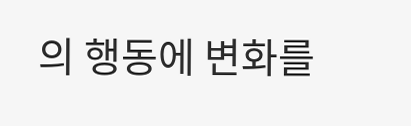의 행동에 변화를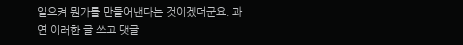일으켜 뭔가를 만들어낸다는 것이겠더군요. 과연 이러한 글 쓰고 댓글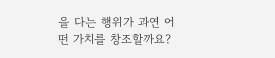을 다는 행위가 과연 어떤 가치를 창조할까요?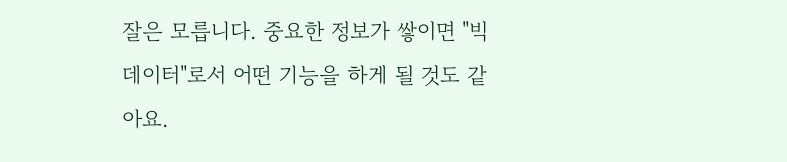잘은 모릅니다. 중요한 정보가 쌓이면 "빅 데이터"로서 어떤 기능을 하게 될 것도 같아요.